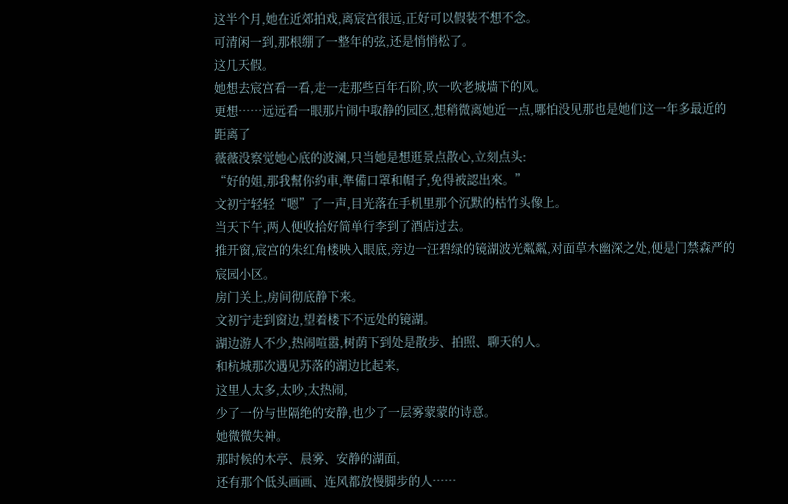这半个月,她在近郊拍戏,离宸宫很远,正好可以假装不想不念。
可清闲一到,那根绷了一整年的弦,还是悄悄松了。
这几天假。
她想去宸宫看一看,走一走那些百年石阶,吹一吹老城墙下的风。
更想……远远看一眼那片闹中取静的园区,想稍微离她近一点,哪怕没见那也是她们这一年多最近的距离了
薇薇没察觉她心底的波澜,只当她是想逛景点散心,立刻点头:
“好的姐,那我幫你約車,準備口罩和帽子,免得被認出來。”
文初宁轻轻“嗯”了一声,目光落在手机里那个沉默的枯竹头像上。
当天下午,两人便收拾好简单行李到了酒店过去。
推开窗,宸宫的朱红角楼映入眼底,旁边一汪碧绿的镜湖波光粼粼,对面草木幽深之处,便是门禁森严的宸园小区。
房门关上,房间彻底静下来。
文初宁走到窗边,望着楼下不远处的镜湖。
湖边游人不少,热闹喧嚣,树荫下到处是散步、拍照、聊天的人。
和杭城那次遇见苏落的湖边比起来,
这里人太多,太吵,太热闹,
少了一份与世隔绝的安静,也少了一层雾蒙蒙的诗意。
她微微失神。
那时候的木亭、晨雾、安静的湖面,
还有那个低头画画、连风都放慢脚步的人……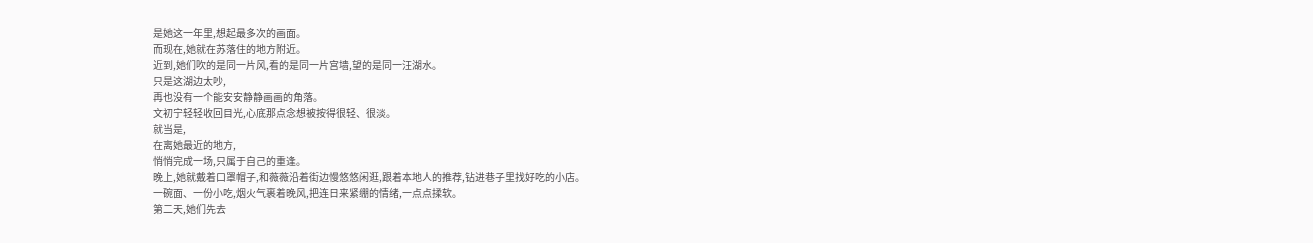是她这一年里,想起最多次的画面。
而现在,她就在苏落住的地方附近。
近到,她们吹的是同一片风,看的是同一片宫墙,望的是同一汪湖水。
只是这湖边太吵,
再也没有一个能安安静静画画的角落。
文初宁轻轻收回目光,心底那点念想被按得很轻、很淡。
就当是,
在离她最近的地方,
悄悄完成一场,只属于自己的重逢。
晚上,她就戴着口罩帽子,和薇薇沿着街边慢悠悠闲逛,跟着本地人的推荐,钻进巷子里找好吃的小店。
一碗面、一份小吃,烟火气裹着晚风,把连日来紧绷的情绪,一点点揉软。
第二天,她们先去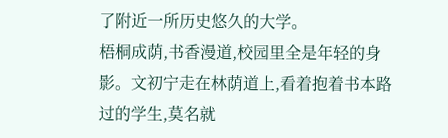了附近一所历史悠久的大学。
梧桐成荫,书香漫道,校园里全是年轻的身影。文初宁走在林荫道上,看着抱着书本路过的学生,莫名就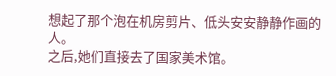想起了那个泡在机房剪片、低头安安静静作画的人。
之后,她们直接去了国家美术馆。